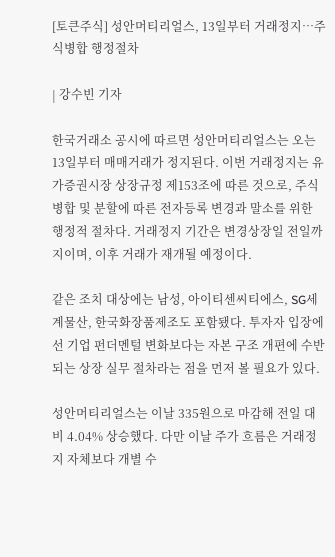[토큰주식] 성안머티리얼스, 13일부터 거래정지…주식병합 행정절차

| 강수빈 기자

한국거래소 공시에 따르면 성안머티리얼스는 오는 13일부터 매매거래가 정지된다. 이번 거래정지는 유가증권시장 상장규정 제153조에 따른 것으로, 주식 병합 및 분할에 따른 전자등록 변경과 말소를 위한 행정적 절차다. 거래정지 기간은 변경상장일 전일까지이며, 이후 거래가 재개될 예정이다.

같은 조치 대상에는 남성, 아이티센씨티에스, SG세계물산, 한국화장품제조도 포함됐다. 투자자 입장에선 기업 펀더멘털 변화보다는 자본 구조 개편에 수반되는 상장 실무 절차라는 점을 먼저 볼 필요가 있다.

성안머티리얼스는 이날 335원으로 마감해 전일 대비 4.04% 상승했다. 다만 이날 주가 흐름은 거래정지 자체보다 개별 수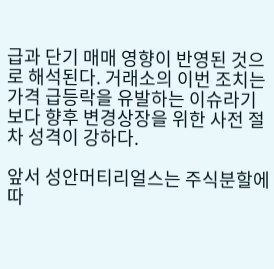급과 단기 매매 영향이 반영된 것으로 해석된다. 거래소의 이번 조치는 가격 급등락을 유발하는 이슈라기보다 향후 변경상장을 위한 사전 절차 성격이 강하다.

앞서 성안머티리얼스는 주식분할에 따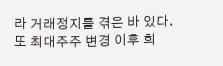라 거래정지를 겪은 바 있다. 또 최대주주 변경 이후 희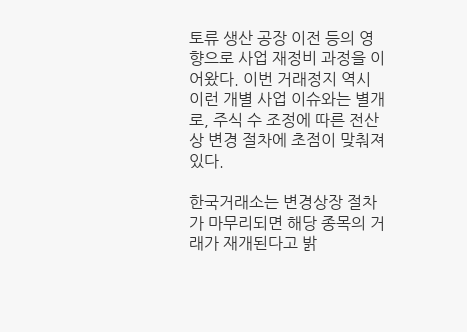토류 생산 공장 이전 등의 영향으로 사업 재정비 과정을 이어왔다. 이번 거래정지 역시 이런 개별 사업 이슈와는 별개로, 주식 수 조정에 따른 전산상 변경 절차에 초점이 맞춰져 있다.

한국거래소는 변경상장 절차가 마무리되면 해당 종목의 거래가 재개된다고 밝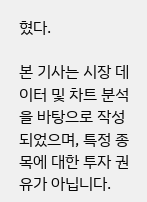혔다.

본 기사는 시장 데이터 및 차트 분석을 바탕으로 작성되었으며, 특정 종목에 대한 투자 권유가 아닙니다.